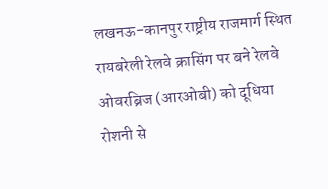लखनऊ-कानपुर राष्ट्रीय राजमार्ग स्थित रायबरेली रेलवे क्रासिंग पर बने रेलवे ओवरब्रिज (आरओबी) को दूधिया रोशनी से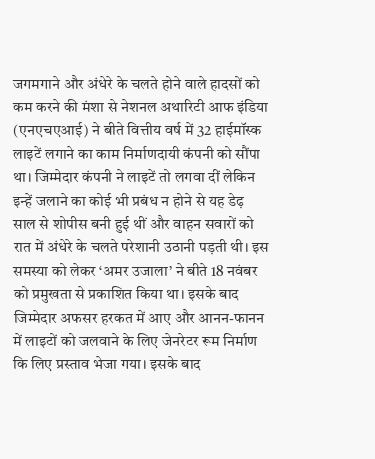जगमगाने और अंधेरे के चलते होने वाले हादसों को कम करने की मंशा से नेशनल अथारिटी आफ इंडिया (एनएचएआई) ने बीते वित्तीय वर्ष में 32 हाईमॉस्क लाइटें लगाने का काम निर्माणदायी कंपनी को सौंपा था। जिम्मेदार कंपनी ने लाइटें तो लगवा दीं लेकिन इन्हें जलाने का कोई भी प्रबंध न होने से यह डेढ़ साल से शोपीस बनी हुई थीं और वाहन सवारों को रात में अंधेरे के चलते परेशानी उठानी पड़ती थी। इस समस्या को लेकर ‘अमर उजाला’ ने बीते 18 नवंबर को प्रमुखता से प्रकाशित किया था। इसके बाद जिम्मेदार अफसर हरकत में आए और आनन-फानन में लाइटों को जलवाने के लिए जेनरेटर रूम निर्माण कि लिए प्रस्ताव भेजा गया। इसके बाद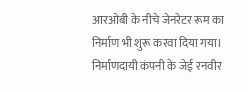आरओबी के नीचे जेनरेटर रूम का निर्माण भी शुरू करवा दिया गया। निर्माणदायी कंपनी के जेई रनवीर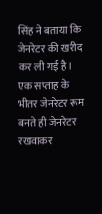सिंह ने बताया कि जेनरेटर की खरीद कर ली गई है। एक सप्ताह के भीतर जेनरेटर रूम बनते ही जेनरेटर रखवाकर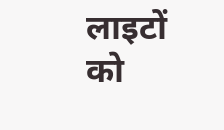लाइटों को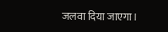जलवा दिया जाएगा।